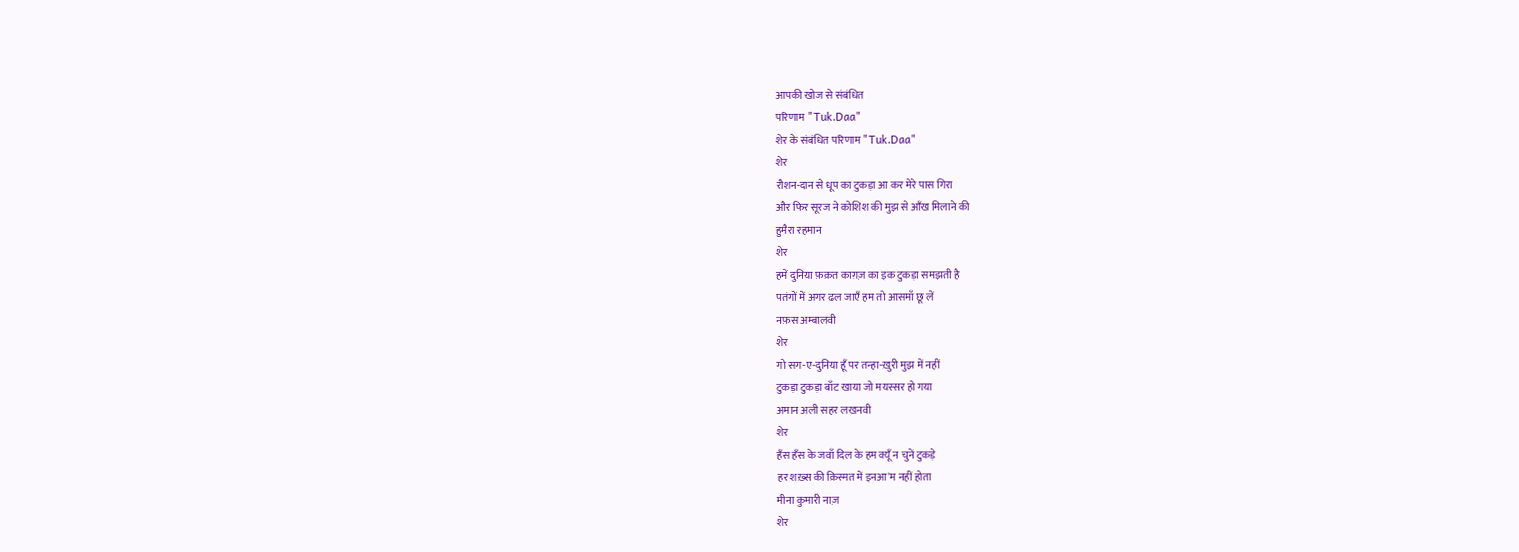आपकी खोज से संबंधित
परिणाम "Tuk.Daa"
शेर के संबंधित परिणाम "Tuk.Daa"
शेर
रौशन-दान से धूप का टुकड़ा आ कर मेरे पास गिरा
और फिर सूरज ने कोशिश की मुझ से आँख मिलाने की
हुमैरा रहमान
शेर
हमें दुनिया फ़क़त काग़ज़ का इक टुकड़ा समझती है
पतंगों में अगर ढल जाएँ हम तो आसमाँ छू लें
नफ़स अम्बालवी
शेर
गो सग-ए-दुनिया हूँ पर तन्हा-ख़ुरी मुझ में नहीं
टुकड़ा टुकड़ा बाँट खाया जो मयस्सर हो गया
अमान अली सहर लखनवी
शेर
हँस हँस के जवाँ दिल के हम क्यूँ न चुनें टुकड़े
हर शख़्स की क़िस्मत में इनआ'म नहीं होता
मीना कुमारी नाज़
शेर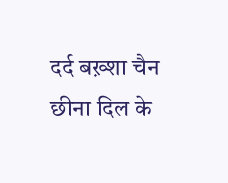दर्द बख़्शा चैन छीना दिल के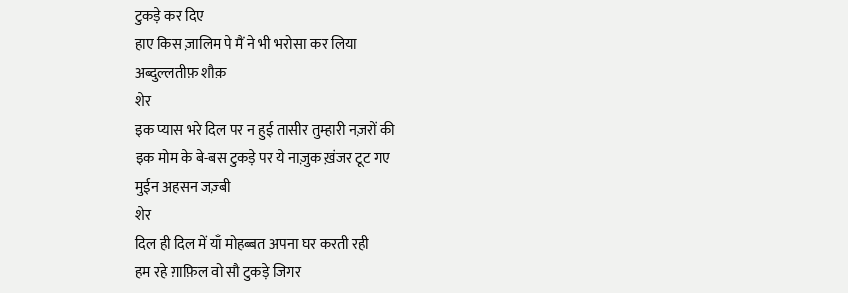टुकड़े कर दिए
हाए किस ज़ालिम पे मैं ने भी भरोसा कर लिया
अब्दुल्लतीफ़ शौक़
शेर
इक प्यास भरे दिल पर न हुई तासीर तुम्हारी नज़रों की
इक मोम के बे-बस टुकड़े पर ये नाज़ुक ख़ंजर टूट गए
मुईन अहसन जज़्बी
शेर
दिल ही दिल में याँ मोहब्बत अपना घर करती रही
हम रहे ग़ाफ़िल वो सौ टुकड़े जिगर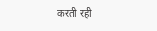करती रही